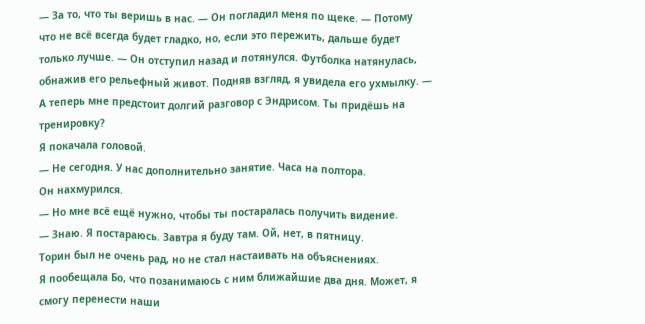— За то, что ты веришь в нас. — Он погладил меня по щеке. — Потому что не всё всегда будет гладко, но, если это пережить, дальше будет только лучше. — Он отступил назад и потянулся. Футболка натянулась, обнажив его рельефный живот. Подняв взгляд, я увидела его ухмылку. — А теперь мне предстоит долгий разговор с Эндрисом. Ты придёшь на тренировку?
Я покачала головой.
— Не сегодня. У нас дополнительно занятие. Часа на полтора.
Он нахмурился.
— Но мне всё ещё нужно, чтобы ты постаралась получить видение.
— Знаю. Я постараюсь. Завтра я буду там. Ой, нет, в пятницу.
Торин был не очень рад, но не стал настаивать на объяснениях.
Я пообещала Бо, что позанимаюсь с ним ближайшие два дня. Может, я смогу перенести наши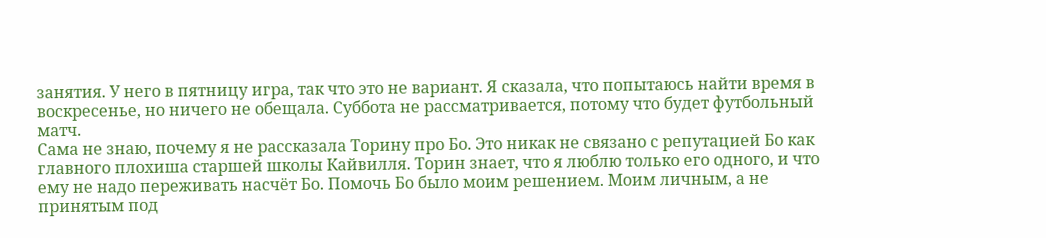занятия. У него в пятницу игра, так что это не вариант. Я сказала, что попытаюсь найти время в воскресенье, но ничего не обещала. Суббота не рассматривается, потому что будет футбольный матч.
Сама не знаю, почему я не рассказала Торину про Бо. Это никак не связано с репутацией Бо как главного плохиша старшей школы Кайвилля. Торин знает, что я люблю только его одного, и что ему не надо переживать насчёт Бо. Помочь Бо было моим решением. Моим личным, а не принятым под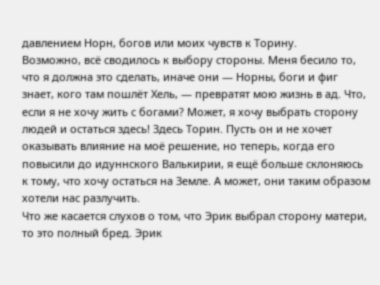давлением Норн, богов или моих чувств к Торину.
Возможно, всё сводилось к выбору стороны. Меня бесило то, что я должна это сделать, иначе они — Норны, боги и фиг знает, кого там пошлёт Хель, — превратят мою жизнь в ад. Что, если я не хочу жить с богами? Может, я хочу выбрать сторону людей и остаться здесь! Здесь Торин. Пусть он и не хочет оказывать влияние на моё решение, но теперь, когда его повысили до идуннского Валькирии, я ещё больше склоняюсь к тому, что хочу остаться на Земле. А может, они таким образом хотели нас разлучить.
Что же касается слухов о том, что Эрик выбрал сторону матери, то это полный бред. Эрик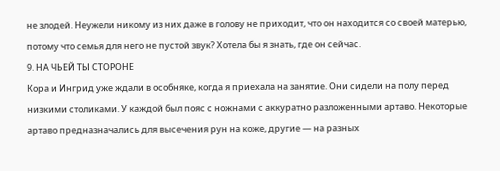не злодей. Неужели никому из них даже в голову не приходит, что он находится со своей матерью, потому что семья для него не пустой звук? Хотела бы я знать, где он сейчас.
9. НА ЧЬЕЙ ТЫ СТОРОНЕ
Кора и Ингрид уже ждали в особняке, когда я приехала на занятие. Они сидели на полу перед низкими столиками. У каждой был пояс с ножнами с аккуратно разложенными артаво. Некоторые артаво предназначались для высечения рун на коже, другие — на разных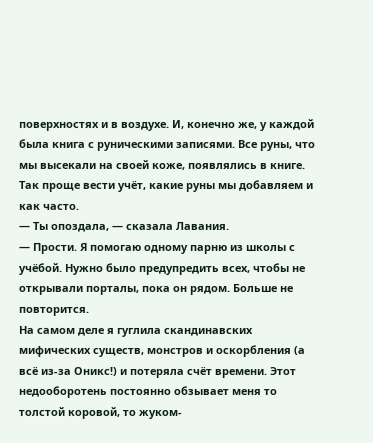поверхностях и в воздухе. И, конечно же, у каждой была книга с руническими записями. Все руны, что мы высекали на своей коже, появлялись в книге. Так проще вести учёт, какие руны мы добавляем и как часто.
— Ты опоздала, — сказала Лавания.
— Прости. Я помогаю одному парню из школы с учёбой. Нужно было предупредить всех, чтобы не открывали порталы, пока он рядом. Больше не повторится.
На самом деле я гуглила скандинавских мифических существ, монстров и оскорбления (а всё из-за Оникс!) и потеряла счёт времени. Этот недооборотень постоянно обзывает меня то толстой коровой, то жуком-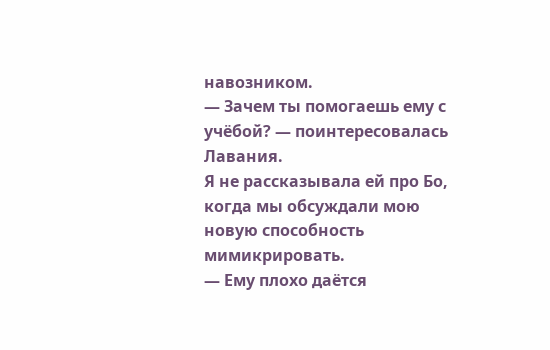навозником.
— Зачем ты помогаешь ему с учёбой? — поинтересовалась Лавания.
Я не рассказывала ей про Бо, когда мы обсуждали мою новую способность мимикрировать.
— Ему плохо даётся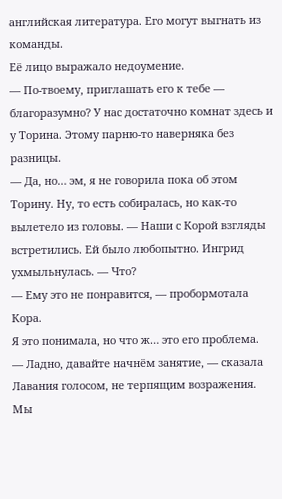английская литература. Его могут выгнать из команды.
Её лицо выражало недоумение.
— По-твоему, приглашать его к тебе — благоразумно? У нас достаточно комнат здесь и у Торина. Этому парню-то наверняка без разницы.
— Да, но… эм, я не говорила пока об этом Торину. Ну, то есть собиралась, но как-то вылетело из головы. — Наши с Корой взгляды встретились. Ей было любопытно. Ингрид ухмыльнулась. — Что?
— Ему это не понравится, — пробормотала Кора.
Я это понимала, но что ж… это его проблема.
— Ладно, давайте начнём занятие, — сказала Лавания голосом, не терпящим возражения.
Мы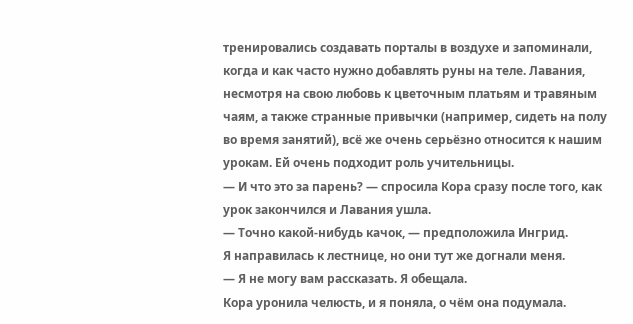тренировались создавать порталы в воздухе и запоминали, когда и как часто нужно добавлять руны на теле. Лавания, несмотря на свою любовь к цветочным платьям и травяным чаям, а также странные привычки (например, сидеть на полу во время занятий), всё же очень серьёзно относится к нашим урокам. Ей очень подходит роль учительницы.
— И что это за парень? — спросила Кора сразу после того, как урок закончился и Лавания ушла.
— Точно какой-нибудь качок, — предположила Ингрид.
Я направилась к лестнице, но они тут же догнали меня.
— Я не могу вам рассказать. Я обещала.
Кора уронила челюсть, и я поняла, о чём она подумала.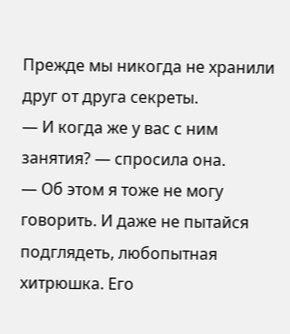Прежде мы никогда не хранили друг от друга секреты.
— И когда же у вас с ним занятия? — спросила она.
— Об этом я тоже не могу говорить. И даже не пытайся подглядеть, любопытная хитрюшка. Его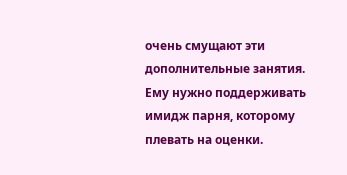очень смущают эти дополнительные занятия. Ему нужно поддерживать имидж парня, которому плевать на оценки.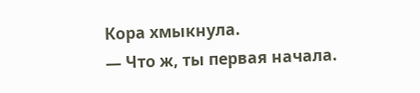Кора хмыкнула.
— Что ж, ты первая начала.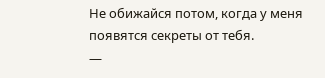Не обижайся потом, когда у меня появятся секреты от тебя.
—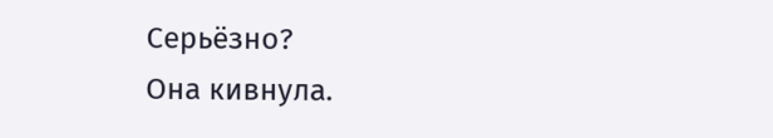Серьёзно?
Она кивнула.